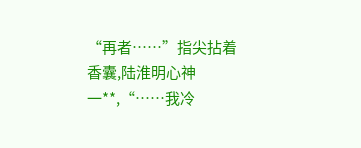“再者……”指尖拈着香囊,陆淮明心神一**,“……我冷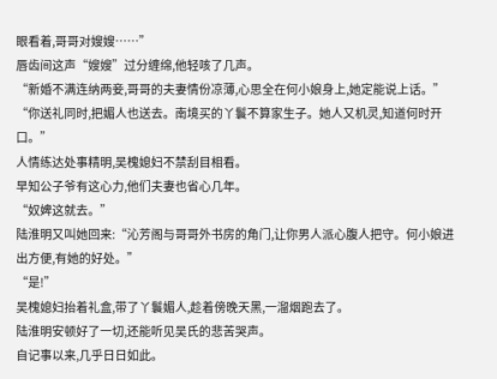眼看着,哥哥对嫂嫂……”
唇齿间这声“嫂嫂”过分缠绵,他轻咳了几声。
“新婚不满连纳两妾,哥哥的夫妻情份凉薄,心思全在何小娘身上,她定能说上话。”
“你送礼同时,把媚人也送去。南境买的丫鬟不算家生子。她人又机灵,知道何时开口。”
人情练达处事精明,吴槐媳妇不禁刮目相看。
早知公子爷有这心力,他们夫妻也省心几年。
“奴婢这就去。”
陆淮明又叫她回来:“沁芳阁与哥哥外书房的角门,让你男人派心腹人把守。何小娘进出方便,有她的好处。”
“是!”
吴槐媳妇抬着礼盒,带了丫鬟媚人,趁着傍晚天黑,一溜烟跑去了。
陆淮明安顿好了一切,还能听见吴氏的悲苦哭声。
自记事以来,几乎日日如此。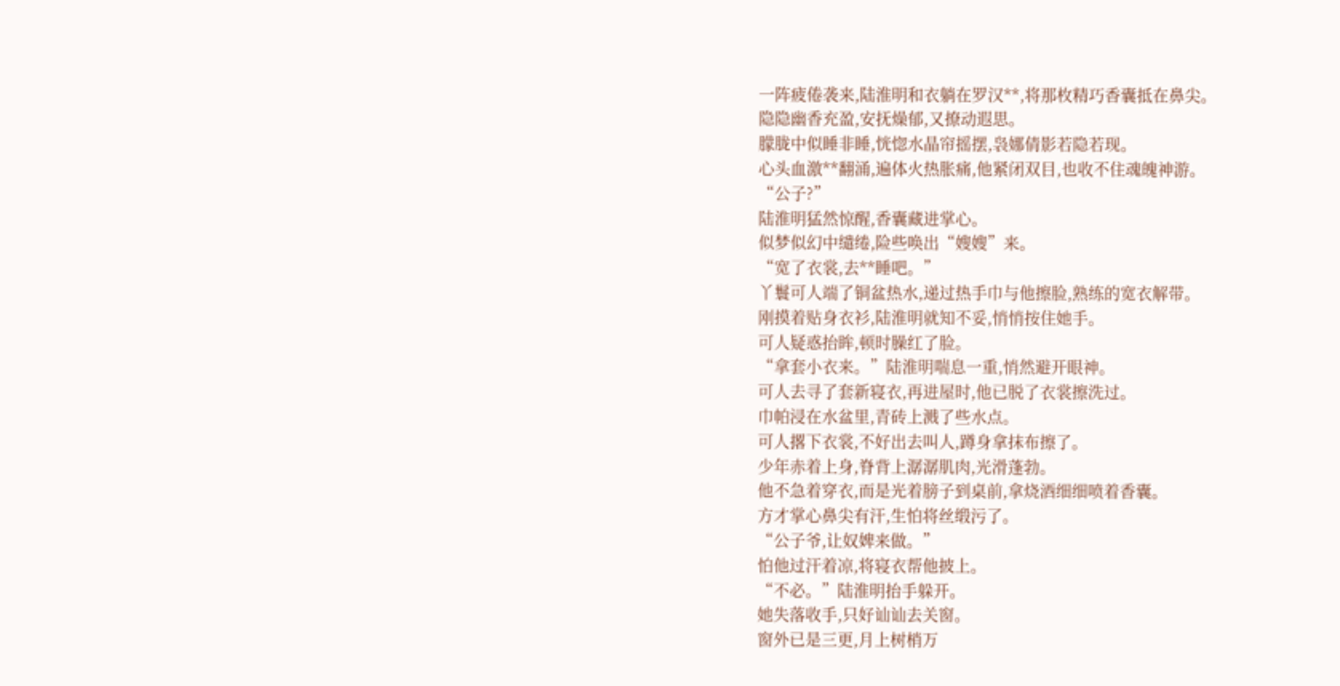一阵疲倦袭来,陆淮明和衣躺在罗汉**,将那枚精巧香囊抵在鼻尖。
隐隐幽香充盈,安抚燥郁,又撩动遐思。
朦胧中似睡非睡,恍惚水晶帘摇摆,袅娜倩影若隐若现。
心头血激**翻涌,遍体火热胀痛,他紧闭双目,也收不住魂魄神游。
“公子?”
陆淮明猛然惊醒,香囊藏进掌心。
似梦似幻中缱绻,险些唤出“嫂嫂”来。
“宽了衣裳,去**睡吧。”
丫鬟可人端了铜盆热水,递过热手巾与他擦脸,熟练的宽衣解带。
刚摸着贴身衣衫,陆淮明就知不妥,悄悄按住她手。
可人疑惑抬眸,顿时臊红了脸。
“拿套小衣来。”陆淮明喘息一重,悄然避开眼神。
可人去寻了套新寝衣,再进屋时,他已脱了衣裳擦洗过。
巾帕浸在水盆里,青砖上溅了些水点。
可人撂下衣裳,不好出去叫人,蹲身拿抹布擦了。
少年赤着上身,脊背上潺潺肌肉,光滑蓬勃。
他不急着穿衣,而是光着膀子到桌前,拿烧酒细细喷着香囊。
方才掌心鼻尖有汗,生怕将丝缎污了。
“公子爷,让奴婢来做。”
怕他过汗着凉,将寝衣帮他披上。
“不必。”陆淮明抬手躲开。
她失落收手,只好讪讪去关窗。
窗外已是三更,月上树梢万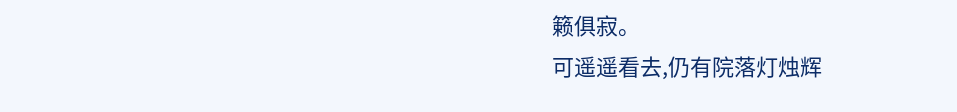籁俱寂。
可遥遥看去,仍有院落灯烛辉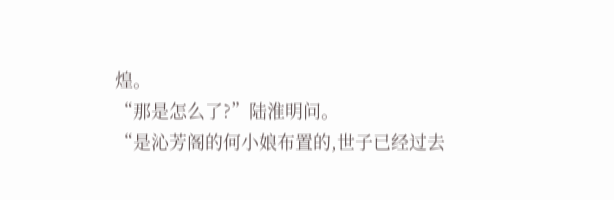煌。
“那是怎么了?”陆淮明问。
“是沁芳阁的何小娘布置的,世子已经过去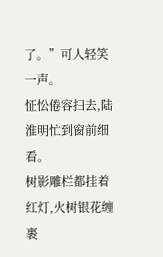了。”可人轻笑一声。
怔忪倦容扫去,陆淮明忙到窗前细看。
树影雕栏都挂着红灯,火树银花缠裹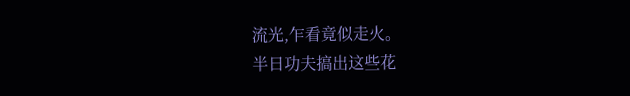流光,乍看竟似走火。
半日功夫搞出这些花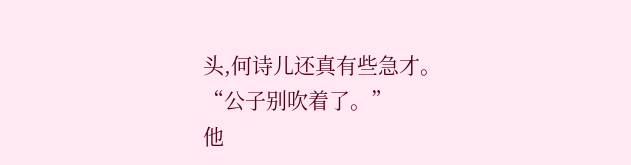头,何诗儿还真有些急才。
“公子别吹着了。”
他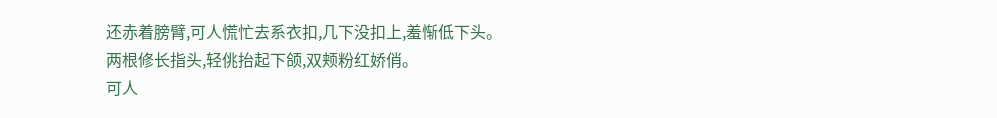还赤着膀臂,可人慌忙去系衣扣,几下没扣上,羞惭低下头。
两根修长指头,轻佻抬起下颌,双颊粉红娇俏。
可人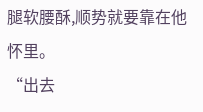腿软腰酥,顺势就要靠在他怀里。
“出去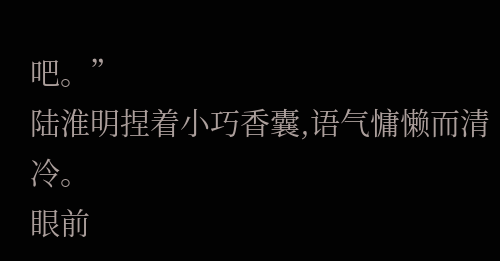吧。”
陆淮明捏着小巧香囊,语气慵懒而清冷。
眼前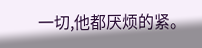一切,他都厌烦的紧。